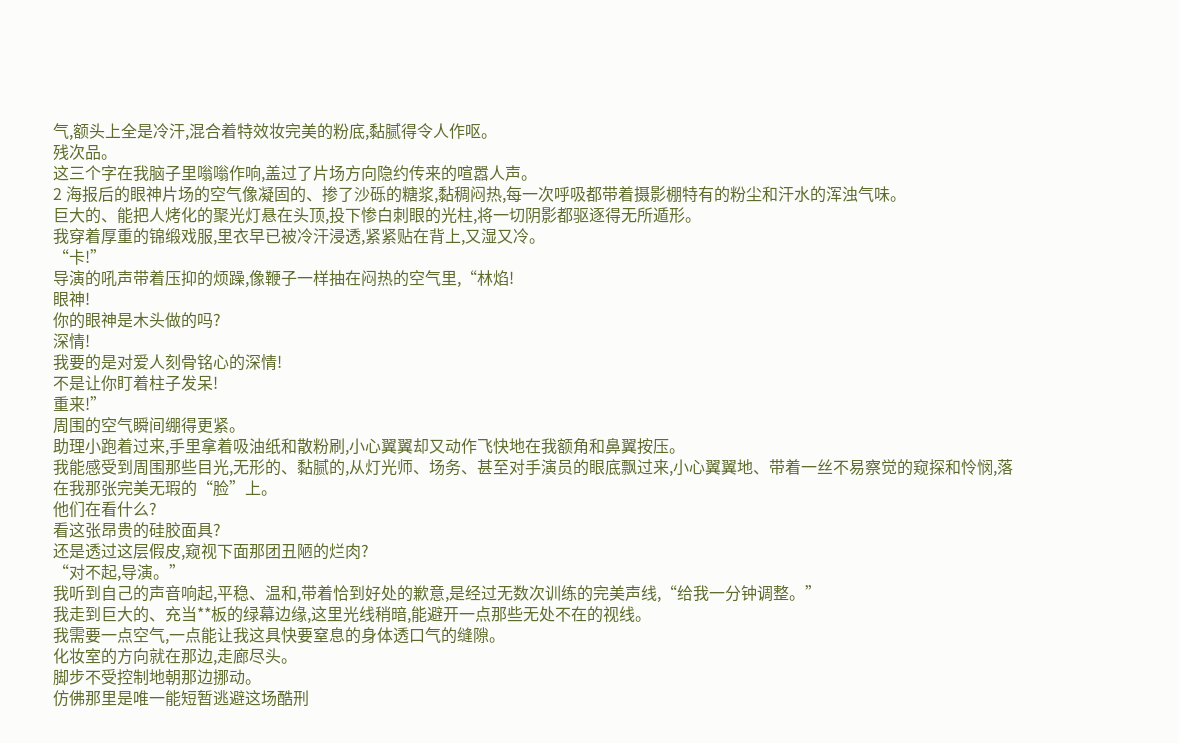气,额头上全是冷汗,混合着特效妆完美的粉底,黏腻得令人作呕。
残次品。
这三个字在我脑子里嗡嗡作响,盖过了片场方向隐约传来的喧嚣人声。
2 海报后的眼神片场的空气像凝固的、掺了沙砾的糖浆,黏稠闷热,每一次呼吸都带着摄影棚特有的粉尘和汗水的浑浊气味。
巨大的、能把人烤化的聚光灯悬在头顶,投下惨白刺眼的光柱,将一切阴影都驱逐得无所遁形。
我穿着厚重的锦缎戏服,里衣早已被冷汗浸透,紧紧贴在背上,又湿又冷。
“卡!”
导演的吼声带着压抑的烦躁,像鞭子一样抽在闷热的空气里,“林焰!
眼神!
你的眼神是木头做的吗?
深情!
我要的是对爱人刻骨铭心的深情!
不是让你盯着柱子发呆!
重来!”
周围的空气瞬间绷得更紧。
助理小跑着过来,手里拿着吸油纸和散粉刷,小心翼翼却又动作飞快地在我额角和鼻翼按压。
我能感受到周围那些目光,无形的、黏腻的,从灯光师、场务、甚至对手演员的眼底飘过来,小心翼翼地、带着一丝不易察觉的窥探和怜悯,落在我那张完美无瑕的“脸”上。
他们在看什么?
看这张昂贵的硅胶面具?
还是透过这层假皮,窥视下面那团丑陋的烂肉?
“对不起,导演。”
我听到自己的声音响起,平稳、温和,带着恰到好处的歉意,是经过无数次训练的完美声线,“给我一分钟调整。”
我走到巨大的、充当**板的绿幕边缘,这里光线稍暗,能避开一点那些无处不在的视线。
我需要一点空气,一点能让我这具快要窒息的身体透口气的缝隙。
化妆室的方向就在那边,走廊尽头。
脚步不受控制地朝那边挪动。
仿佛那里是唯一能短暂逃避这场酷刑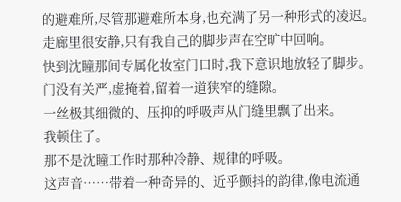的避难所,尽管那避难所本身,也充满了另一种形式的凌迟。
走廊里很安静,只有我自己的脚步声在空旷中回响。
快到沈瞳那间专属化妆室门口时,我下意识地放轻了脚步。
门没有关严,虚掩着,留着一道狭窄的缝隙。
一丝极其细微的、压抑的呼吸声从门缝里飘了出来。
我顿住了。
那不是沈瞳工作时那种冷静、规律的呼吸。
这声音……带着一种奇异的、近乎颤抖的韵律,像电流通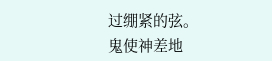过绷紧的弦。
鬼使神差地